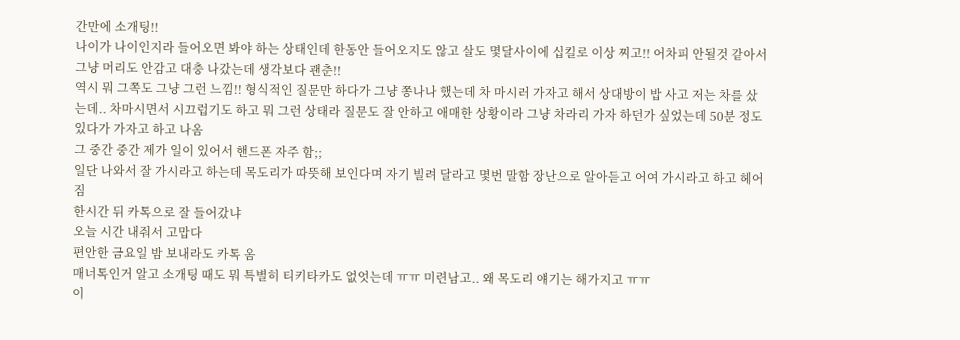간만에 소개팅!!
나이가 나이인지라 들어오면 봐야 하는 상태인데 한동안 들어오지도 않고 살도 몇달사이에 십킬로 이상 찌고!! 어차피 안될것 같아서 그냥 머리도 안감고 대충 나갔는데 생각보다 괜춘!!
역시 뭐 그쪽도 그냥 그런 느낌!! 형식적인 질문만 하다가 그냥 쫑나나 했는데 차 마시러 가자고 해서 상대방이 밥 사고 저는 차를 샀는데.. 차마시면서 시끄럽기도 하고 뭐 그런 상태라 질문도 잘 안하고 애매한 상황이라 그냥 차라리 가자 하던가 싶었는데 50분 정도 있다가 가자고 하고 나옴
그 중간 중간 제가 일이 있어서 핸드폰 자주 함;;
일단 나와서 잘 가시라고 하는데 목도리가 따뜻해 보인다며 자기 빌려 달라고 몇번 말함 장난으로 알아듣고 어여 가시라고 하고 헤어짐
한시간 뒤 카톡으로 잘 들어갔냐
오늘 시간 내줘서 고맙다
편안한 금요일 밤 보내라도 카톡 옴
매너톡인거 알고 소개팅 때도 뭐 특별히 티키타카도 없엇는데 ㅠㅠ 미련남고.. 왜 목도리 얘기는 해가지고 ㅠㅠ
이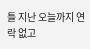틀 지난 오늘까지 연락 없고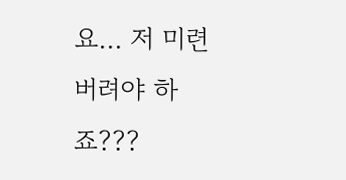요… 저 미련 버려야 하죠???